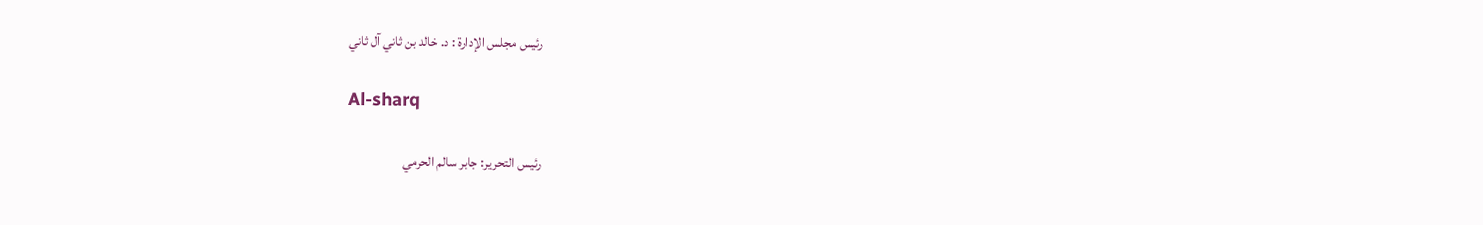رئيس مجلس الإدارة : د. خالد بن ثاني آل ثاني

Al-sharq

رئيس التحرير: جابر سالم الحرمي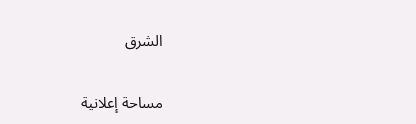الشرق

مساحة إعلانية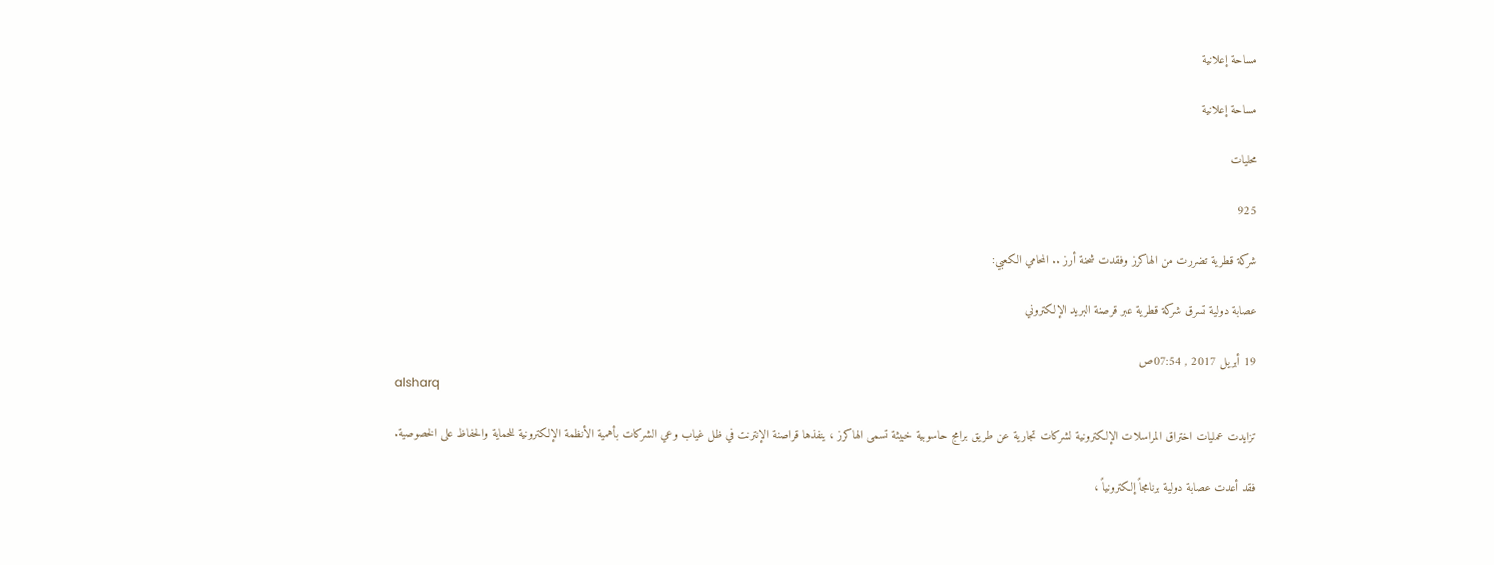مساحة إعلانية

مساحة إعلانية

محليات

925

شركة قطرية تضررت من الهاكرز وفقدت شحنة أرز .. المحامي الكعبي:

عصابة دولية تسرق شركة قطرية عبر قرصنة البريد الإلكتروني

19 أبريل 2017 , 07:54ص
alsharq

تزايدت عمليات اختراق المراسلات الإلكترونية لشركات تجارية عن طريق برامج حاسوبية خبيثة تسمى الهاكرز ، ينفذها قراصنة الإنترنت في ظل غياب وعي الشركات بأهمية الأنظمة الإلكترونية للحماية والحفاظ على الخصوصية.

فقد أعدت عصابة دولية برنامجاً إلكترونياً ،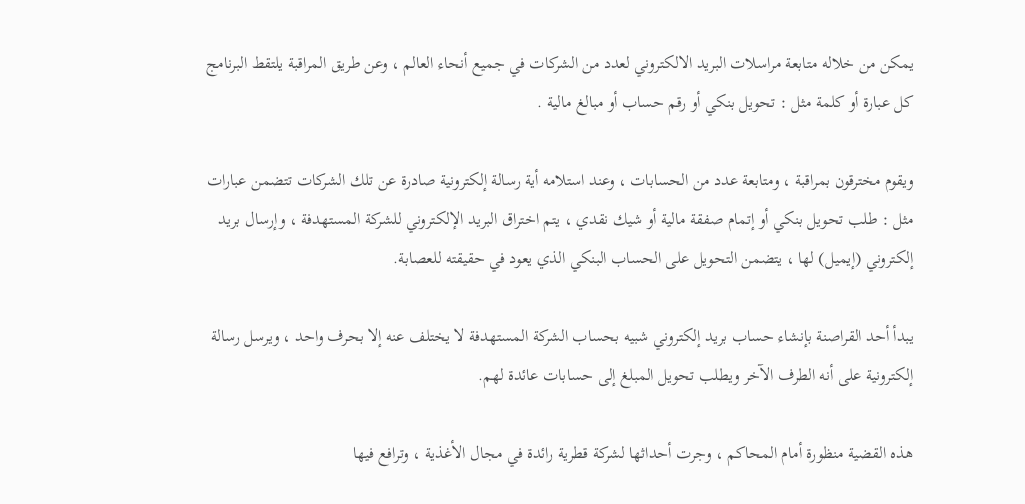يمكن من خلاله متابعة مراسلات البريد الالكتروني لعدد من الشركات في جميع أنحاء العالم ، وعن طريق المراقبة يلتقط البرنامج كل عبارة أو كلمة مثل : تحويل بنكي أو رقم حساب أو مبالغ مالية .

ويقوم مخترقون بمراقبة ، ومتابعة عدد من الحسابات ، وعند استلامه أية رسالة إلكترونية صادرة عن تلك الشركات تتضمن عبارات مثل : طلب تحويل بنكي أو إتمام صفقة مالية أو شيك نقدي ، يتم اختراق البريد الإلكتروني للشركة المستهدفة ، وإرسال بريد إلكتروني (إيميل) لها ، يتضمن التحويل على الحساب البنكي الذي يعود في حقيقته للعصابة.

يبدأ أحد القراصنة بإنشاء حساب بريد إلكتروني شبيه بحساب الشركة المستهدفة لا يختلف عنه إلا بحرف واحد ، ويرسل رسالة إلكترونية على أنه الطرف الآخر ويطلب تحويل المبلغ إلى حسابات عائدة لهم.

هذه القضية منظورة أمام المحاكم ، وجرت أحداثها لشركة قطرية رائدة في مجال الأغذية ، وترافع فيها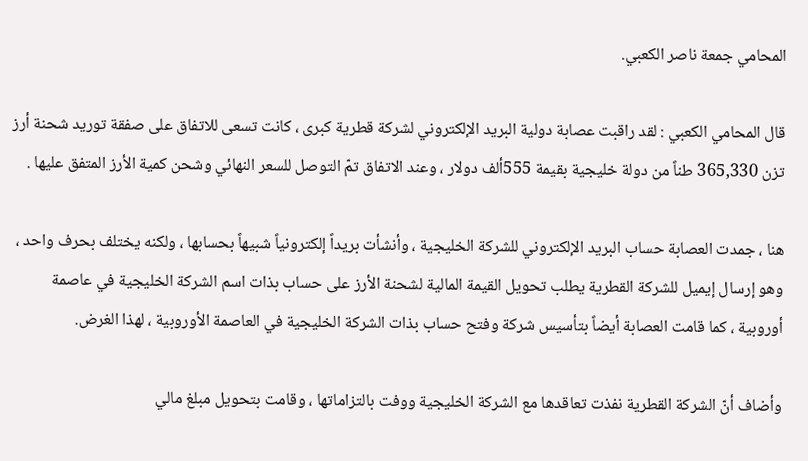المحامي جمعة ناصر الكعبي.

قال المحامي الكعبي : لقد راقبت عصابة دولية البريد الإلكتروني لشركة قطرية كبرى ، كانت تسعى للاتفاق على صفقة توريد شحنة أرز تزن 365,330 طناً من دولة خليجية بقيمة 555ألف دولار ، وعند الاتفاق تمّ التوصل للسعر النهائي وشحن كمية الأرز المتفق عليها .

هنا ، جمدت العصابة حساب البريد الإلكتروني للشركة الخليجية ، وأنشأت بريداً إلكترونياً شبيهاً بحسابها ، ولكنه يختلف بحرف واحد ، وهو إرسال إيميل للشركة القطرية يطلب تحويل القيمة المالية لشحنة الأرز على حساب بذات اسم الشركة الخليجية في عاصمة أوروبية ، كما قامت العصابة أيضاً بتأسيس شركة وفتح حساب بذات الشركة الخليجية في العاصمة الأوروبية ، لهذا الغرض.

وأضاف أنّ الشركة القطرية نفذت تعاقدها مع الشركة الخليجية ووفت بالتزاماتها ، وقامت بتحويل مبلغ مالي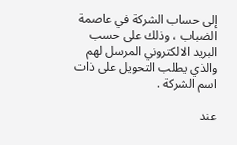إلى حساب الشركة في عاصمة الضباب ، وذلك على حسب البريد الالكتروني المرسل لهم والذي يطلب التحويل على ذات اسم الشركة .

عند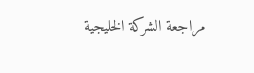مراجعة الشركة الخليجية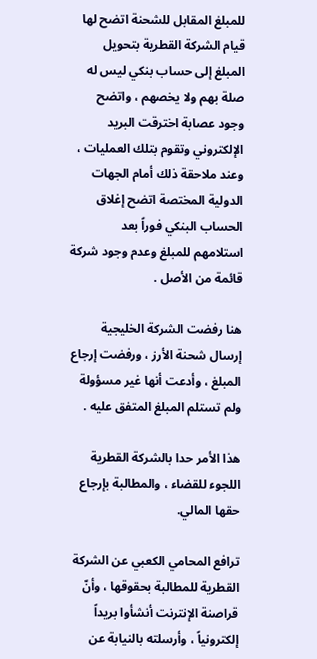للمبلغ المقابل للشحنة اتضح لها قيام الشركة القطرية بتحويل المبلغ إلى حساب بنكي ليس له صلة بهم ولا يخصهم ، واتضح وجود عصابة اخترقت البريد الإلكتروني وتقوم بتلك العمليات ، وعند ملاحقة ذلك أمام الجهات الدولية المختصة اتضح إغلاق الحساب البنكي فوراً بعد استلامهم للمبلغ وعدم وجود شركة قائمة من الأصل .

هنا رفضت الشركة الخليجية إرسال شحنة الأرز ، ورفضت إرجاع المبلغ ، وأدعت أنها غير مسؤولة ولم تستلم المبلغ المتفق عليه .

هذا الأمر حدا بالشركة القطرية اللجوء للقضاء ، والمطالبة بإرجاع حقها المالي.

ترافع المحامي الكعبي عن الشركة القطرية للمطالبة بحقوقها ، وأنّ قراصنة الإنترنت أنشأوا بريداً إلكترونياً ، وأرسلته بالنيابة عن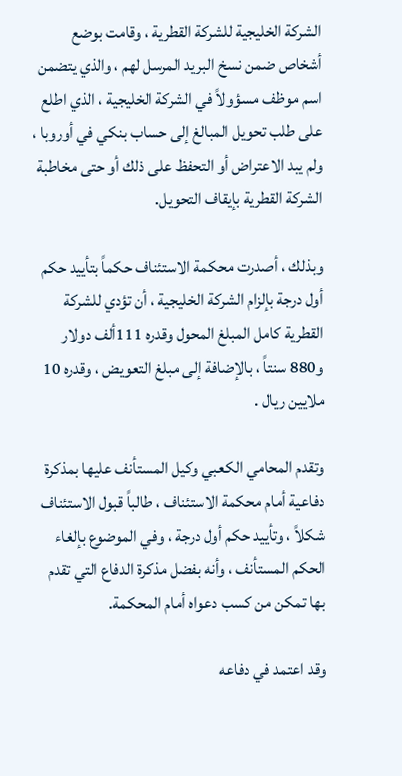الشركة الخليجية للشركة القطرية ، وقامت بوضع أشخاص ضمن نسخ البريد المرسل لهم ، والذي يتضمن اسم موظف مسؤولاً في الشركة الخليجية ، الذي اطلع على طلب تحويل المبالغ إلى حساب بنكي في أوروبا ، ولم يبد الاعتراض أو التحفظ على ذلك أو حتى مخاطبة الشركة القطرية بإيقاف التحويل.

وبذلك ، أصدرت محكمة الاستئناف حكماً بتأييد حكم أول درجة بإلزام الشركة الخليجية ، أن تؤدي للشركة القطرية كامل المبلغ المحول وقدره 111ألف دولار و880 سنتاً ، بالإضافة إلى مبلغ التعويض ، وقدره 10 ملايين ريال .

وتقدم المحامي الكعبي وكيل المستأنف عليها بمذكرة دفاعية أمام محكمة الاستئناف ، طالباً قبول الاستئناف شكلاً ، وتأييد حكم أول درجة ، وفي الموضوع بإلغاء الحكم المستأنف ، وأنه بفضل مذكرة الدفاع التي تقدم بها تمكن من كسب دعواه أمام المحكمة.

وقد اعتمد في دفاعه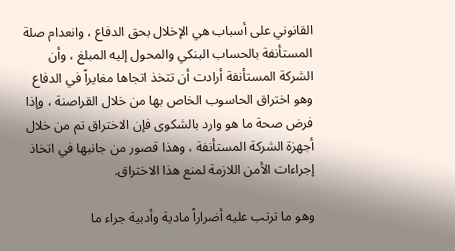القانوني على أسباب هي الإخلال بحق الدفاع ، وانعدام صلة المستأنفة بالحساب البنكي والمحول إليه المبلغ ، وأن الشركة المستأنفة أرادت أن تتخذ اتجاها مغايراً في الدفاع وهو اختراق الحاسوب الخاص بها من خلال القراصنة ، وإذا فرض صحة ما هو وارد بالشكوى فإن الاختراق تم من خلال أجهزة الشركة المستأنفة ، وهذا قصور من جانبها في اتخاذ إجراءات الأمن اللازمة لمنع هذا الاختراق.

وهو ما ترتب عليه أضراراً مادية وأدبية جراء ما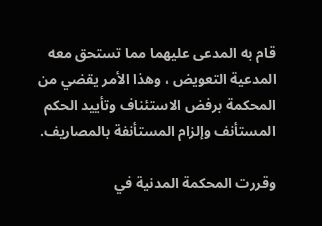قام به المدعى عليهما مما تستحق معه المدعية التعويض ، وهذا الأمر يقضي من المحكمة برفض الاستئناف وتأييد الحكم المستأنف وإلزام المستأنفة بالمصاريف.

وقررت المحكمة المدنية في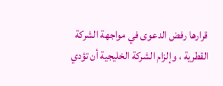قرارها رفض الدعوى في مواجهة الشركة القطرية ، وإلزام الشركة الخليجية أن تؤدي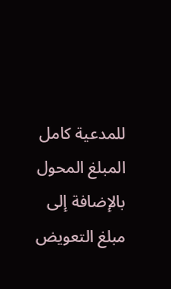للمدعية كامل المبلغ المحول بالإضافة إلى مبلغ التعويض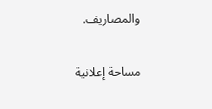والمصاريف.

مساحة إعلانية